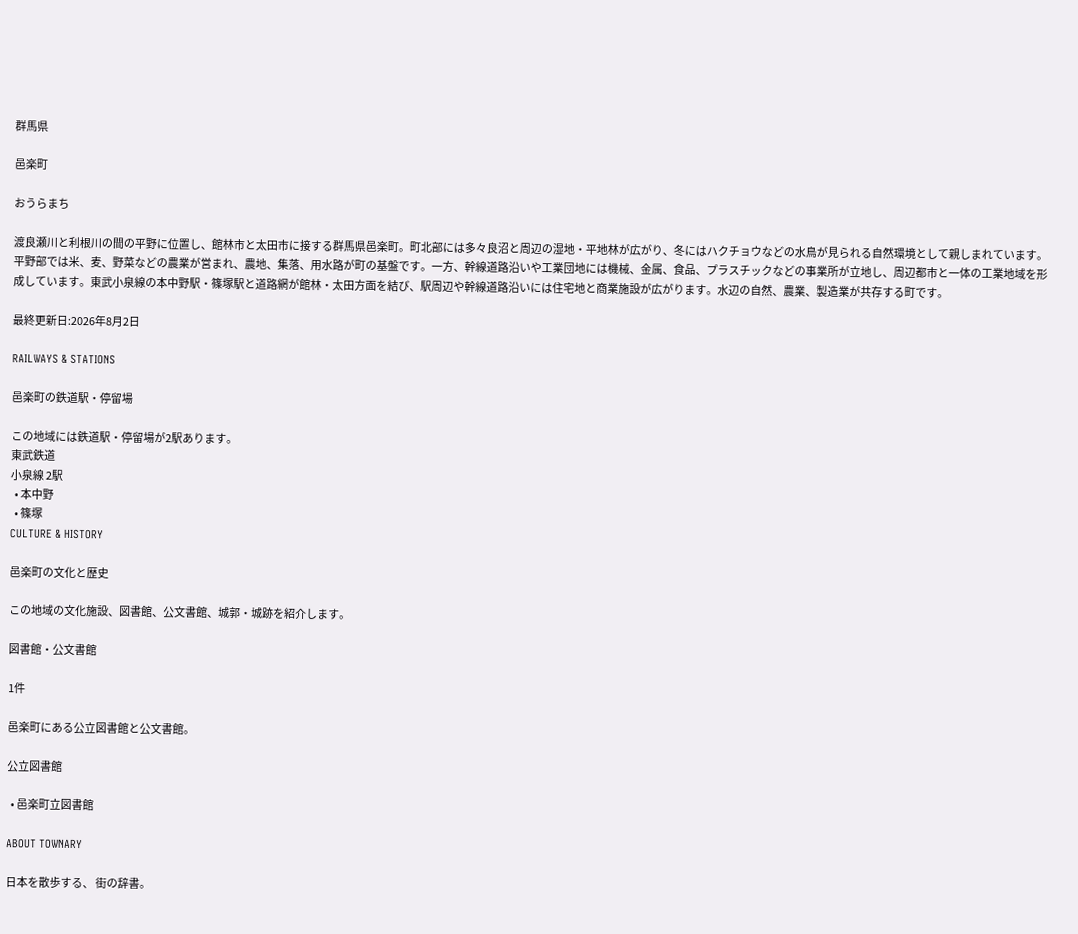群馬県

邑楽町

おうらまち

渡良瀬川と利根川の間の平野に位置し、館林市と太田市に接する群馬県邑楽町。町北部には多々良沼と周辺の湿地・平地林が広がり、冬にはハクチョウなどの水鳥が見られる自然環境として親しまれています。平野部では米、麦、野菜などの農業が営まれ、農地、集落、用水路が町の基盤です。一方、幹線道路沿いや工業団地には機械、金属、食品、プラスチックなどの事業所が立地し、周辺都市と一体の工業地域を形成しています。東武小泉線の本中野駅・篠塚駅と道路網が館林・太田方面を結び、駅周辺や幹線道路沿いには住宅地と商業施設が広がります。水辺の自然、農業、製造業が共存する町です。

最終更新日:2026年8月2日

RAILWAYS & STATIONS

邑楽町の鉄道駅・停留場

この地域には鉄道駅・停留場が2駅あります。
東武鉄道
小泉線 2駅
  • 本中野
  • 篠塚
CULTURE & HISTORY

邑楽町の文化と歴史

この地域の文化施設、図書館、公文書館、城郭・城跡を紹介します。

図書館・公文書館

1件

邑楽町にある公立図書館と公文書館。

公立図書館

  • 邑楽町立図書館

ABOUT TOWNARY

日本を散歩する、 街の辞書。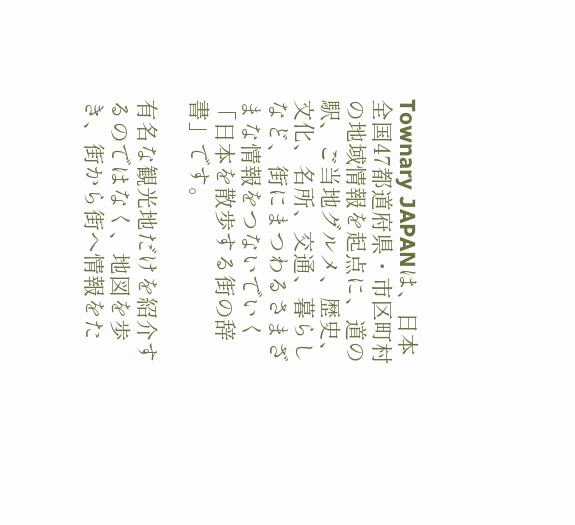Townary JAPANは、日本全国47都道府県・市区町村の地域情報を起点に、道の駅、ご当地グルメ、歴史、文化、名所、交通、暮らしなど、街にまつわるさまざまな情報をつないでいく「日本を散歩する街の辞書」です。

有名な観光地だけを紹介するのではなく、地図を歩き、街から街へ情報をた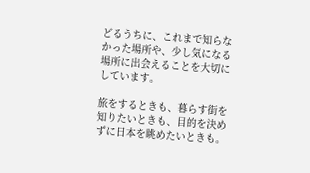どるうちに、これまで知らなかった場所や、少し気になる場所に出会えることを大切にしています。

旅をするときも、暮らす街を知りたいときも、目的を決めずに日本を眺めたいときも。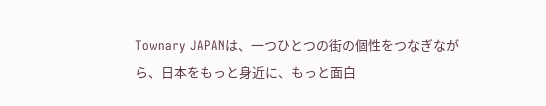Townary JAPANは、一つひとつの街の個性をつなぎながら、日本をもっと身近に、もっと面白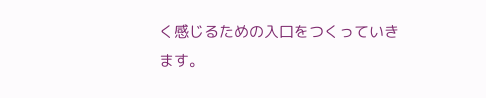く感じるための入口をつくっていきます。